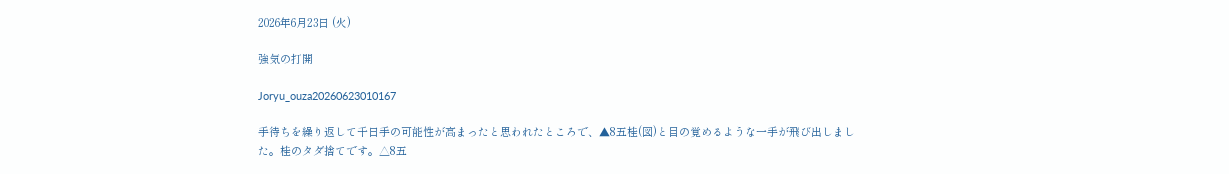2026年6月23日 (火)

強気の打開

Joryu_ouza20260623010167

手待ちを繰り返して千日手の可能性が高まったと思われたところで、▲8五桂(図)と目の覚めるような一手が飛び出しました。桂のタダ捨てです。△8五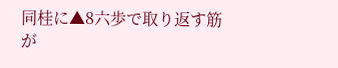同桂に▲8六歩で取り返す筋が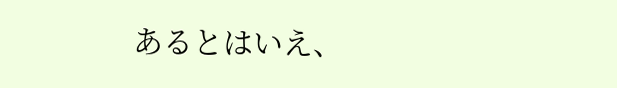あるとはいえ、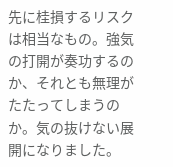先に桂損するリスクは相当なもの。強気の打開が奏功するのか、それとも無理がたたってしまうのか。気の抜けない展開になりました。